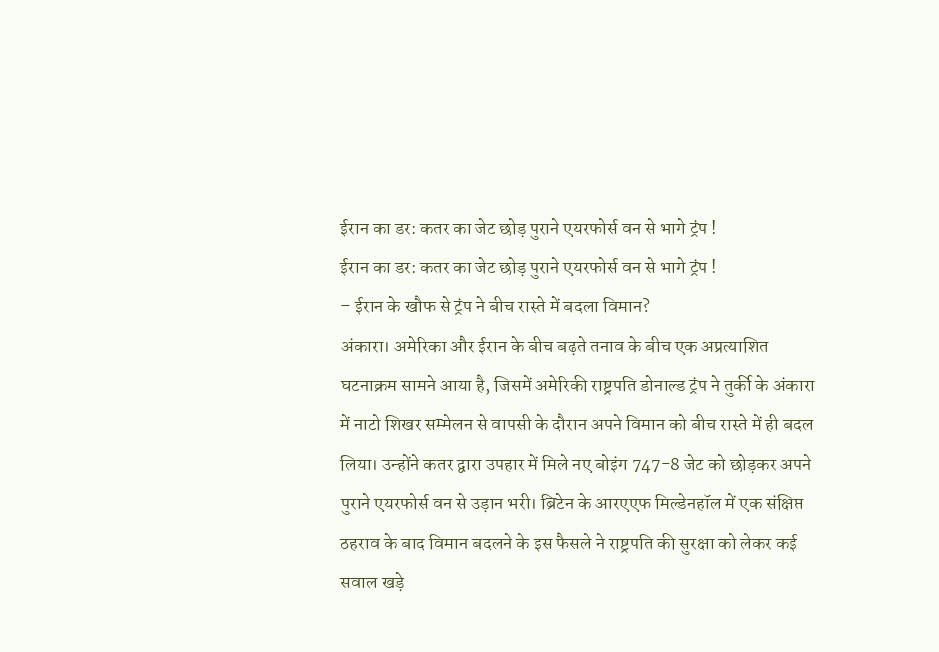ईरान का डर: कतर का जेट छोड़ पुराने एयरफोर्स वन से भागे ट्रंप !
ईरान का डर: कतर का जेट छोड़ पुराने एयरफोर्स वन से भागे ट्रंप !
– ईरान के खौफ से ट्रंप ने बीच रास्ते में बदला विमान?
अंकारा। अमेरिका और ईरान के बीच बढ़ते तनाव के बीच एक अप्रत्याशित घटनाक्रम सामने आया है, जिसमें अमेरिकी राष्ट्रपति डोनाल्ड ट्रंप ने तुर्की के अंकारा में नाटो शिखर सम्मेलन से वापसी के दौरान अपने विमान को बीच रास्ते में ही बदल लिया। उन्होंने कतर द्वारा उपहार में मिले नए बोइंग 747-8 जेट को छोड़कर अपने पुराने एयरफोर्स वन से उड़ान भरी। ब्रिटेन के आरएएफ मिल्डेनहॉल में एक संक्षिप्त ठहराव के बाद विमान बदलने के इस फैसले ने राष्ट्रपति की सुरक्षा को लेकर कई सवाल खड़े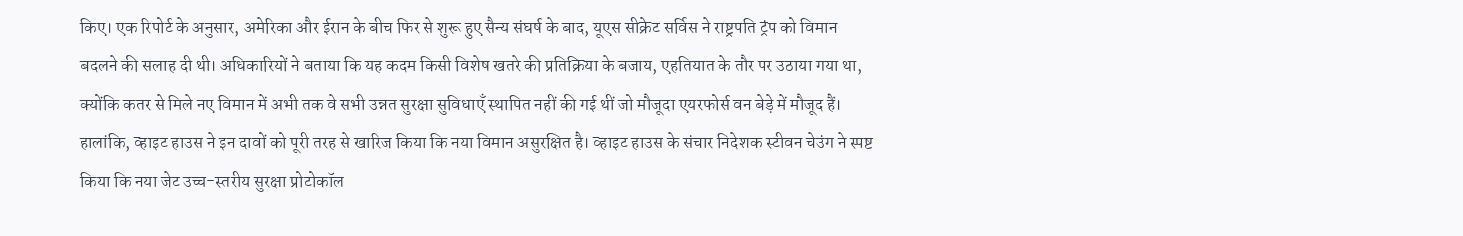किए। एक रिपोर्ट के अनुसार, अमेरिका और ईरान के बीच फिर से शुरू हुए सैन्य संघर्ष के बाद, यूएस सीक्रेट सर्विस ने राष्ट्रपति ट्रंप को विमान बदलने की सलाह दी थी। अधिकारियों ने बताया कि यह कदम किसी विशेष खतरे की प्रतिक्रिया के बजाय, एहतियात के तौर पर उठाया गया था, क्योंकि कतर से मिले नए विमान में अभी तक वे सभी उन्नत सुरक्षा सुविधाएँ स्थापित नहीं की गई थीं जो मौजूदा एयरफोर्स वन बेड़े में मौजूद हैं।
हालांकि, व्हाइट हाउस ने इन दावों को पूरी तरह से खारिज किया कि नया विमान असुरक्षित है। व्हाइट हाउस के संचार निदेशक स्टीवन चेउंग ने स्पष्ट किया कि नया जेट उच्च-स्तरीय सुरक्षा प्रोटोकॉल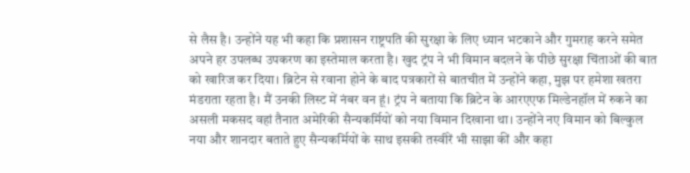से लैस है। उन्होंने यह भी कहा कि प्रशासन राष्ट्रपति की सुरक्षा के लिए ध्यान भटकाने और गुमराह करने समेत अपने हर उपलब्ध उपकरण का इस्तेमाल करता है। खुद ट्रंप ने भी विमान बदलने के पीछे सुरक्षा चिंताओं की बात को खारिज कर दिया। ब्रिटेन से रवाना होने के बाद पत्रकारों से बातचीत में उन्होंने कहा, मुझ पर हमेशा खतरा मंडराता रहता है। मैं उनकी लिस्ट में नंबर वन हूं। ट्रंप ने बताया कि ब्रिटेन के आरएएफ मिल्डेनहॉल में रुकने का असली मकसद वहां तैनात अमेरिकी सैन्यकर्मियों को नया विमान दिखाना था। उन्होंने नए विमान को बिल्कुल नया और शानदार बताते हुए सैन्यकर्मियों के साथ इसकी तस्वीरें भी साझा कीं और कहा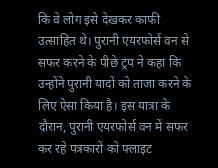कि वे लोग इसे देखकर काफी उत्साहित थे। पुरानी एयरफोर्स वन से सफर करने के पीछे ट्रंप ने कहा कि उन्होंने पुरानी यादों को ताजा करने के लिए ऐसा किया है। इस यात्रा के दौरान, पुरानी एयरफोर्स वन में सफर कर रहे पत्रकारों को फ्लाइट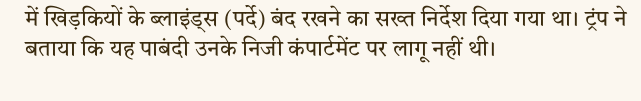में खिड़कियों के ब्लाइंड्स (पर्दे) बंद रखने का सख्त निर्देश दिया गया था। ट्रंप ने बताया कि यह पाबंदी उनके निजी कंपार्टमेंट पर लागू नहीं थी।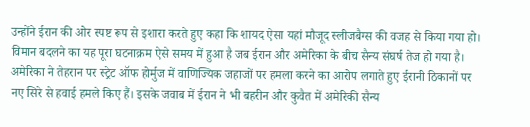उन्होंने ईरान की ओर स्पष्ट रूप से इशारा करते हुए कहा कि शायद ऐसा यहां मौजूद स्लीजबैग्स की वजह से किया गया हो। विमान बदलने का यह पूरा घटनाक्रम ऐसे समय में हुआ है जब ईरान और अमेरिका के बीच सैन्य संघर्ष तेज हो गया है। अमेरिका ने तेहरान पर स्ट्रेट ऑफ होर्मुज में वाणिज्यिक जहाजों पर हमला करने का आरोप लगाते हुए ईरानी ठिकानों पर नए सिरे से हवाई हमले किए हैं। इसके जवाब में ईरान ने भी बहरीन और कुवैत में अमेरिकी सैन्य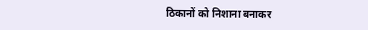ठिकानों को निशाना बनाकर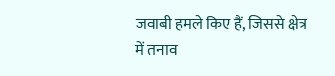जवाबी हमले किए हैं, जिससे क्षेत्र में तनाव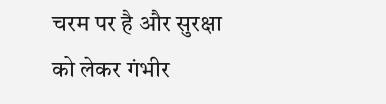चरम पर है और सुरक्षा को लेकर गंभीर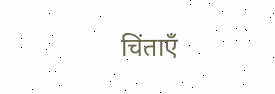चिंताएँ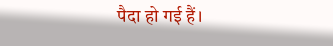पैदा हो गई हैं।